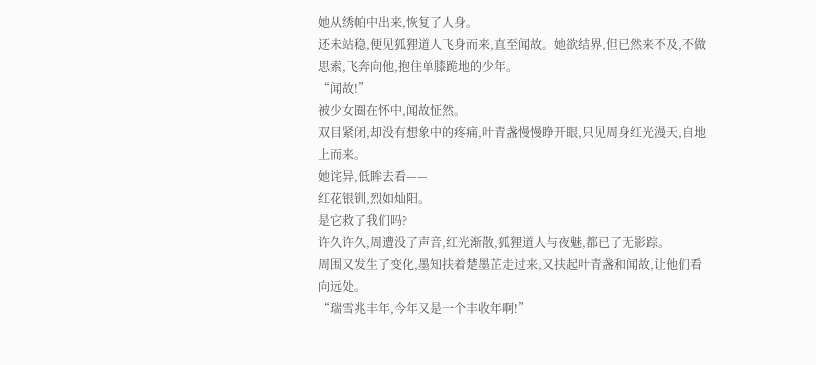她从绣帕中出来,恢复了人身。
还未站稳,便见狐狸道人飞身而来,直至闻故。她欲结界,但已然来不及,不做思索,飞奔向他,抱住单膝跪地的少年。
“闻故!”
被少女圈在怀中,闻故怔然。
双目紧闭,却没有想象中的疼痛,叶青盏慢慢睁开眼,只见周身红光漫天,自地上而来。
她诧异,低眸去看——
红花银钏,烈如灿阳。
是它救了我们吗?
许久许久,周遭没了声音,红光渐散,狐狸道人与夜魅,都已了无影踪。
周围又发生了变化,墨知扶着楚墨芷走过来,又扶起叶青盏和闻故,让他们看向远处。
“瑞雪兆丰年,今年又是一个丰收年啊!”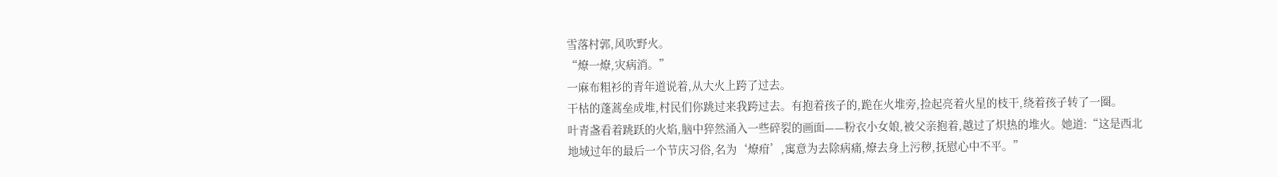雪落村郭,风吹野火。
“燎一燎,灾病消。”
一麻布粗衫的青年道说着,从大火上跨了过去。
干枯的蓬蒿垒成堆,村民们你跳过来我跨过去。有抱着孩子的,跪在火堆旁,捡起亮着火星的枝干,绕着孩子转了一圈。
叶青盏看着跳跃的火焰,脑中猝然涌入一些碎裂的画面——粉衣小女娘,被父亲抱着,越过了炽热的堆火。她道:“这是西北地域过年的最后一个节庆习俗,名为‘燎疳’,寓意为去除病痛,燎去身上污秽,抚慰心中不平。”